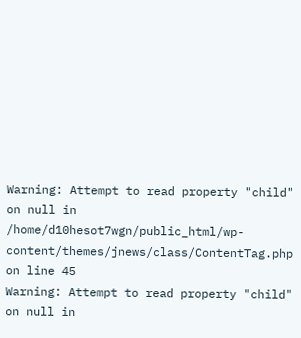Warning: Attempt to read property "child" on null in /home/d10hesot7wgn/public_html/wp-content/themes/jnews/class/ContentTag.php on line 45
Warning: Attempt to read property "child" on null in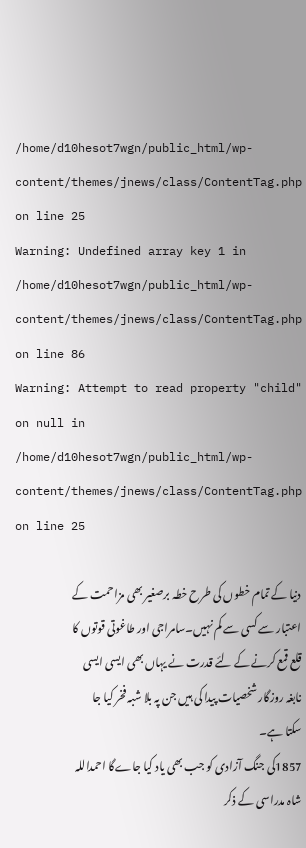/home/d10hesot7wgn/public_html/wp-content/themes/jnews/class/ContentTag.php on line 25
Warning: Undefined array key 1 in /home/d10hesot7wgn/public_html/wp-content/themes/jnews/class/ContentTag.php on line 86
Warning: Attempt to read property "child" on null in /home/d10hesot7wgn/public_html/wp-content/themes/jnews/class/ContentTag.php on line 25

دنیا کے تمام خطوں کی طرح خطہ برصغیر بھی مزاحمت کے اعتبار سے کسی سے کم نہیں۔سامراجی اور طاغوتی قوتوں کا قلع قمع کرنے کے لئے قدرت نے یہاں بھی ایسی ایسی نابغہ روزگار شخصیات پیدا کی ہیں جن پہ بلا شبہ فخر کیا جا سکتا ہے۔
1857کی جنگ آزادی کو جب بھی یاد کیا جاےگا احمداللہ شاہ مدراسی کے ذکر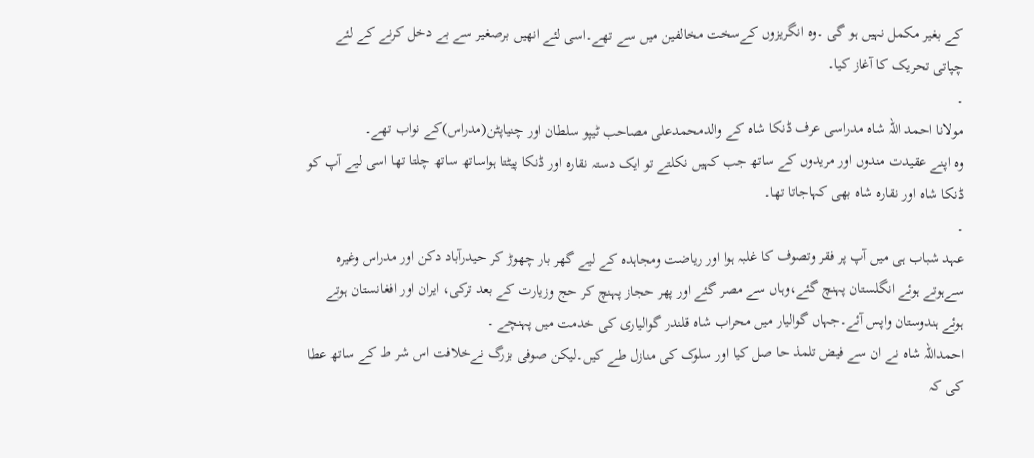کے بغیر مکمل نہیں ہو گی ۔وہ انگریزوں کےسخت مخالفین میں سے تھے۔اسی لئے انھیں برصغیر سے بے دخل کرنے کے لئے چپاتی تحریک کا آغاز کیا۔
۔
مولانا احمد اللہ شاہ مدراسی عرف ڈنکا شاہ کے والدمحمدعلی مصاحب ٹیپو سلطان اور چنیاپٹن(مدراس)کے نواب تھے۔
وہ اپنے عقیدت مندوں اور مریدوں کے ساتھ جب کہیں نکلتے تو ایک دستہ نقارہ اور ڈنکا پیٹتا ہواساتھ ساتھ چلتا تھا اسی لیے آپ کو ڈنکا شاہ اور نقارہ شاہ بھی کہاجاتا تھا۔
۔
عہد شباب ہی میں آپ پر فقر وتصوف کا غلبہ ہوا اور ریاضت ومجاہدہ کے لیے گھر بار چھوڑ کر حیدرآباد دکن اور مدراس وغیرہ سےہوتے ہوئے انگلستان پہنچ گئے،وہاں سے مصر گئے اور پھر حجاز پہنچ کر حج وزیارت کے بعد ترکی، ایران اور افغانستان ہوتے ہوئے ہندوستان واپس آئے۔جہاں گوالیار میں محراب شاہ قلندر گوالیاری کی خدمت میں پہنچے ۔
احمداللہ شاہ نے ان سے فیض تلمذ حا صل کیا اور سلوک کی منازل طے کیں۔لیکن صوفی بزرگ نےخلافت اس شر ط کے ساتھ عطا کی کہ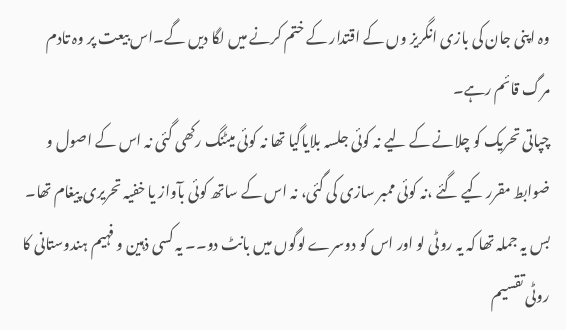وہ اپنی جان کی بازی انگریز وں کے اقتدار کے ختم کرنے میں لگا دیں گے۔اس بیعت پر وہ تادم مرگ قائم رہے۔
چپاتی تحریک کو چلانے کے لیے نہ کوئی جلسہ بلایاگیا تھا نہ کوئی میٹنگ رکھی گئی نہ اس کے اصول و ضوابط مقرر کیے گئے ،نہ کوئی ممبر سازی کی گئی، نہ اس کے ساتھ کوئی بآواز یا خفیہ تحریری پیغام تھا۔ بس یہ جملہ تھا کہ یہ روٹی لو اور اس کو دوسرے لوگوں میں بانٹ دو۔۔ یہ کسی ذہین و فہیم ہندوستانی کا روٹی تقسیم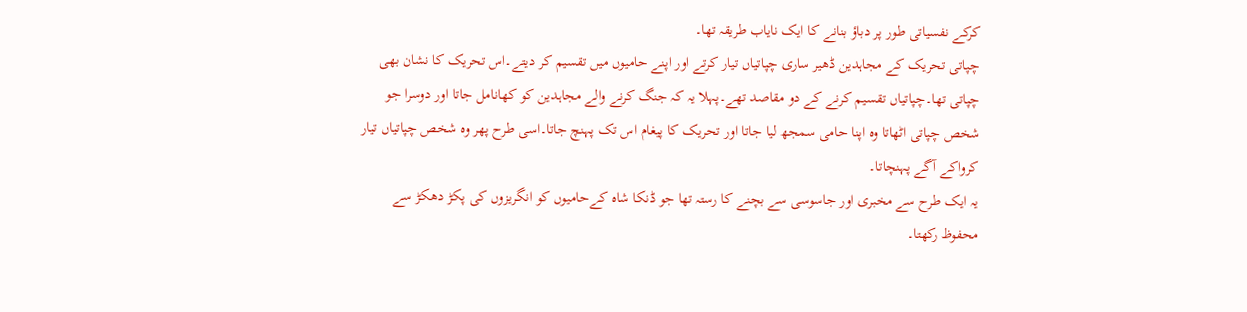کرکے نفسیاتی طور پر دباؤ بنانے کا ایک نایاب طریقہ تھا۔
چپاتی تحریک کے مجاہدین ڈھیر ساری چپاتیاں تیار کرتے اور اپنے حامیوں میں تقسیم کر دیتے۔اس تحریک کا نشان بھی چپاتی تھا۔چپاتیاں تقسیم کرنے کے دو مقاصد تھے۔پہلا یہ کہ جنگ کرنے والے مجاہدین کو کھانامل جاتا اور دوسرا جو شخص چپاتی اٹھاتا وہ اپنا حامی سمجھ لیا جاتا اور تحریک کا پیغام اس تک پہنچ جاتا۔اسی طرح پھر وہ شخص چپاتیاں تیار کرواکے آگے پہنچاتا۔
یہ ایک طرح سے مخبری اور جاسوسی سے بچنے کا رستہ تھا جو ڈنکا شاہ کےحامیوں کو انگریزوں کی پکڑ دھکڑ سے محفوظ رکھتا۔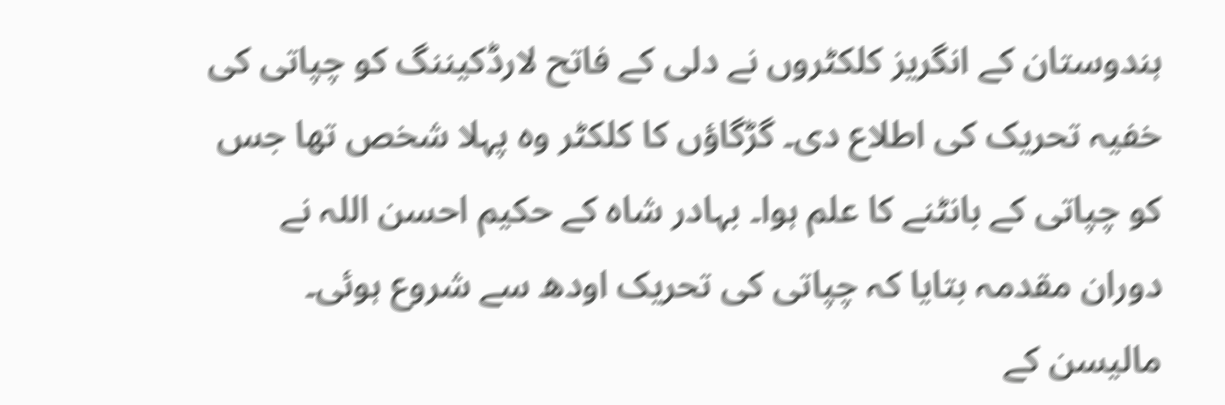ہندوستان کے انگریز کلکٹروں نے دلی کے فاتح لارڈکیننگ کو چپاتی کی خفیہ تحریک کی اطلاع دی۔ گڑگاؤں کا کلکٹر وہ پہلا شخص تھا جس کو چپاتی کے بانٹنے کا علم ہوا۔ بہادر شاہ کے حکیم احسن اللہ نے دوران مقدمہ بتایا کہ چپاتی کی تحریک اودھ سے شروع ہوئی۔
مالیسن کے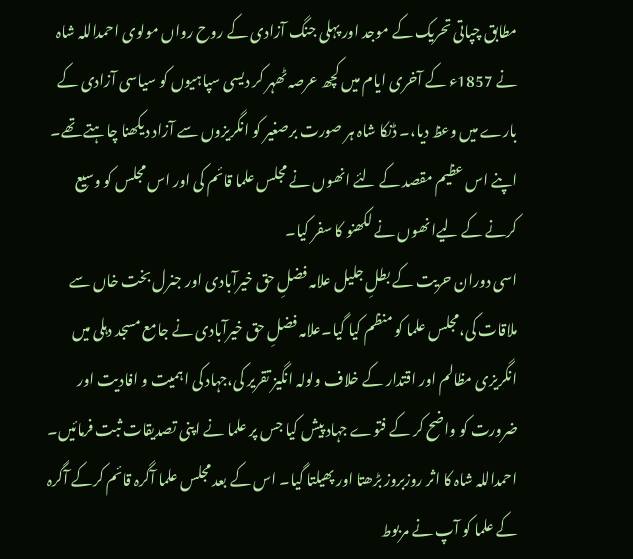مطابق چپاتی تحریک کے موجد اور پہلی جنگ آزادی کے روح رواں مولوی احمداللہ شاہ نے 1857ء کے آخری ایام میں کچھ عرصہ ٹھہر کر دیسی سپاہیوں کو سیاسی آزادی کے بارے میں وعظ دیا،۔ ڈنکا شاہ ہر صورت برصغیر کو انگریزوں سے آزاد دیکھنا چاہتے تھے۔
اپنے اس عظیم مقصد کے لئے انھوں نے مجلس علما قائم کی اور اس مجلس کو وسیع کرنے کے لیےانھوں نے لکھنو کا سفر کیا۔
اسی دوران حریت کے بطلِ جلیل علامہ فضلِ حق خیرآبادی اور جنرل بخت خاں سے ملاقات کی،مجلس علما کو منظم کیا گیا۔علامہ فضلِ حق خیرآبادی نے جامع مسجد دہلی میں انگریزی مظالم اور اقتدار کے خلاف ولولہ انگیز تقریر کی،جہاد کی اہمیت و افادیت اور ضرورت کو واضح کر کے فتوے جہاد پیش کیا جس پر علما نے اپنی تصدیقات ثبت فرمائیں۔
احمداللہ شاہ کا اثر روزبروز بڑھتا اور پھیلتا گیا۔ اس کے بعد مجلس علما آگرہ قائم کرکے آگرہ کے علما کو آپ نے مربوط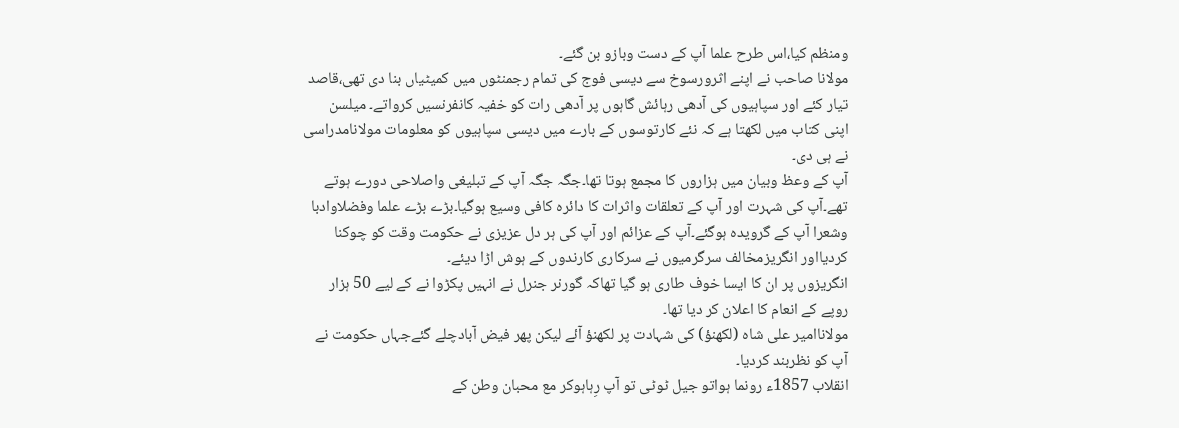ومنظم کیا،اس طرح علما آپ کے دست وبازو بن گئے۔
مولانا صاحب نے اپنے اثرورسوخ سے دیسی فوج کی تمام رجمنٹوں میں کمیٹیاں بنا دی تھی،قاصد تیار کئے اور سپاہیوں کی آدھی رہائش گاہوں پر آدھی رات کو خفیہ کانفرنسیں کرواتے۔ میلسن اپنی کتاب میں لکھتا ہے کہ نئے کارتوسوں کے بارے میں دیسی سپاہیوں کو معلومات مولانامدراسی نے ہی دی۔
آپ کے وعظ وبیان میں ہزاروں کا مجمع ہوتا تھا۔جگہ جگہ آپ کے تبلیغی واصلاحی دورے ہوتے تھے۔آپ کی شہرت اور آپ کے تعلقات واثرات کا دائرہ کافی وسیع ہوگیا۔بڑے بڑے علما وفضلاوادبا وشعرا آپ کے گرویدہ ہوگئے۔آپ کے عزائم اور آپ کی ہر دل عزیزی نے حکومت وقت کو چوکنا کردیااور انگریزمخالف سرگرمیوں نے سرکاری کارندوں کے ہوش اڑا دیئے۔
انگریزوں پر ان کا ایسا خوف طاری ہو گیا تھاکہ گورنر جنرل نے انہیں پکڑوا نے کے لیے 50 ہزار روپے کے انعام کا اعلان کر دیا تھا۔
مولاناامیر علی شاہ (لکھنؤ) کی شہادت پر لکھنؤ آئے لیکن پھر فیض آبادچلے گئےجہاں حکومت نے آپ کو نظربند کردیا۔
انقلاب 1857ء رونما ہواتو جیل ٹوٹی تو آپ رِہاہوکر مع محبان وطن کے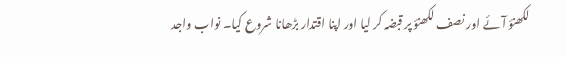لکھنؤ آئے اور نصف لکھنؤ پر قبضہ کر لیا اور اپنا اقتدار بڑھانا شروع کیا۔ نواب واجد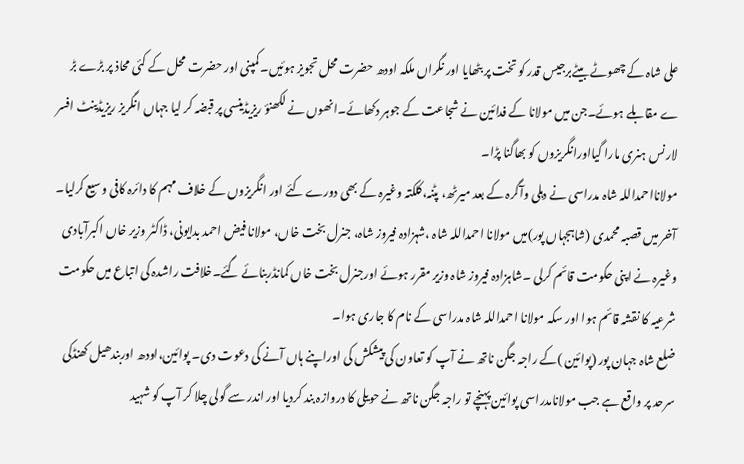علی شاہ کے چھوٹے بیٹےبرجیس قدر کو تخت پر بٹھایا اور نگراں ملکہ اودھ حضرت محل تجویز ہوئیں۔کمپنی اور حضرت محل کے کئی محاذ پر بڑے بڑ ے مقابلے ہوئے۔جن میں مولانا کے فدائین نے شجاعت کے جوہر دکھائے۔انھوں نے لکھنؤ ریزیڈینسی پر قبضہ کر لیا جہاں انگریز ریزیڈینٹ افسر لارنس ہنری مارا گیااورانگریزوں کو بھاگنا پڑا۔
مولانااحمداللہ شاہ مدراسی نے دہلی وآگرہ کے بعد میرٹھ، پٹنہ،کلکتہ وغیرہ کے بھی دورے کئے اور انگریزوں کے خلاف مہم کا دائرہ کافی وسیع کرلیا۔
آخر میں قصبہ محمدی (شاہجہاں پور)میں مولانا احمداللہ شاہ ،شہزادہ فیروز شاہ، جنرل بخت خاں، مولانا فیض احمد بدایونی، ڈاکٹر وزیر خاں اکبرآبادی وغیرہ نے اپنی حکومت قائم کرلی ۔شاہزادہ فیروز شاہ وزیر مقرر ہوئے اورجنرل بخت خاں کمانڈربنائے گئے۔خلافت راشدہ کی اتباع میں حکومت شرعیہ کا نقشہ قائم ہوا اور سکہ مولانا احمداللہ شاہ مدراسی کے نام کا جاری ہوا۔
ضلع شاہ جہان پور (پوائین )کے راجہ جگن ناتھ نے آپ کو تعاون کی پیشکش کی اوراپنے ہاں آنے کی دعوت دی۔ پوائین،اودھ اوربندھیل کھنڈکی سرحد پر واقع ہے جب مولانامدراسی پوائین پہنچے تو راجہ جگن ناتھ نے حویلی کا دروازہ بند کردیا اور اندر سے گولی چلا کر آپ کو شہید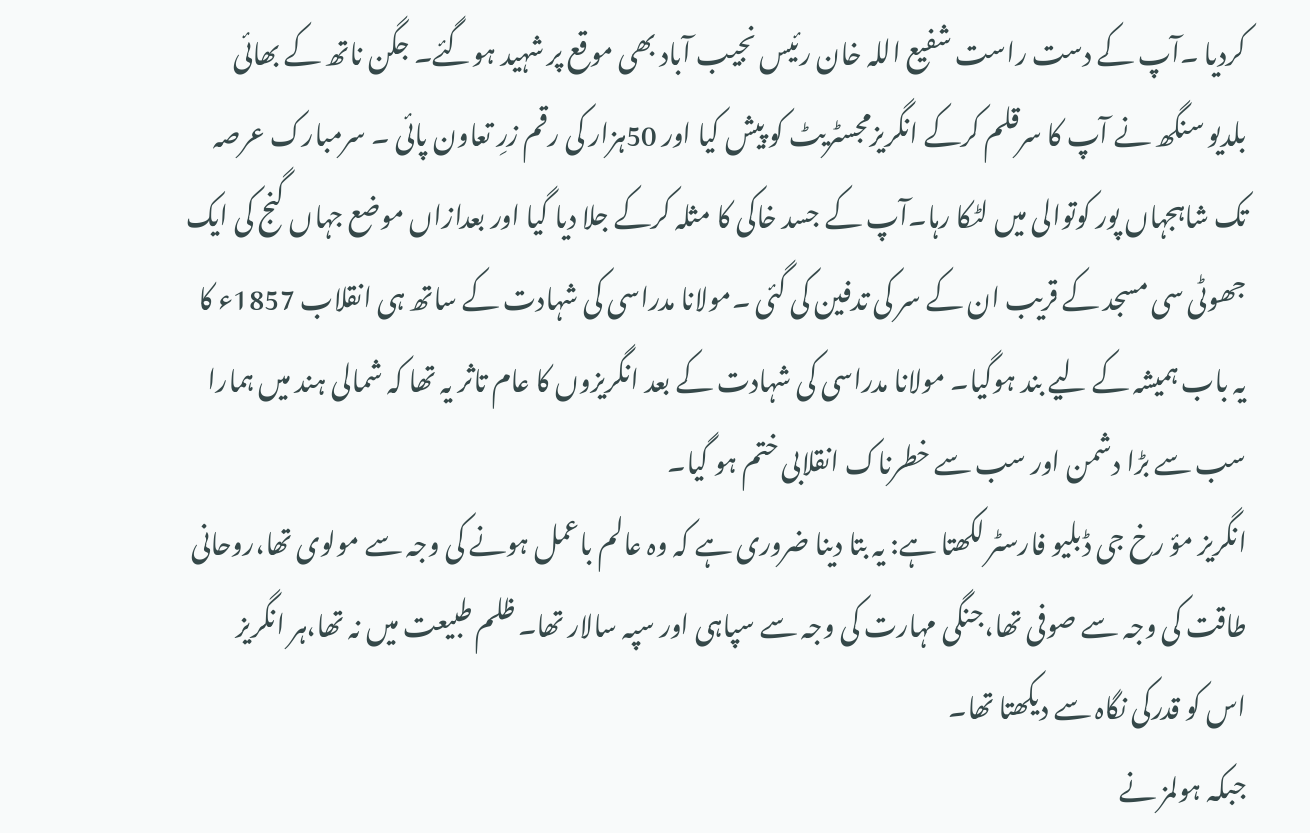کردیا ۔آپ کے دست راست شفیع اللہ خان رئیس نجیب آباد بھی موقع پر شہید ہوگئے۔ جگن ناتھ کے بھائی بلدیو سنگھ نے آپ کا سرقلم کرکے انگریزمجسٹریٹ کو پیش کیا اور 50ہزار کی رقم زرِ تعاون پائی ۔ سرمبارک عرصہ تک شاہجہاں پور کوتوالی میں لٹکا رہا۔آپ کے جسد خاکی کا مثلہ کرکے جلا دیا گیا اور بعدازاں موضع جہاں گنج کی ایک جھوٹی سی مسجد کے قریب ان کے سر کی تدفین کی گئی ۔مولانا مدراسی کی شہادت کے ساتھ ہی انقلاب 1857ء کا یہ باب ہمیشہ کے لیے بند ہوگیا۔ مولانا مدراسی کی شہادت کے بعد انگریزوں کا عام تاثر یہ تھا کہ شمالی ہند میں ہمارا سب سے بڑا دشمن اور سب سے خطرناک انقلابی ختم ہو گیا۔
انگریز مؤ رخ جی ڈبلیو فارسٹر لکھتا ہے: یہ بتا دینا ضروری ہے کہ وہ عالم باعمل ہونے کی وجہ سے مولوی تھا،روحانی طاقت کی وجہ سے صوفی تھا،جنگی مہارت کی وجہ سے سپاہی اور سپہ سالار تھا۔ ظلم طبیعت میں نہ تھا،ہر انگریز اس کو قدرکی نگاہ سے دیکھتا تھا۔
جبکہ ہولمز نے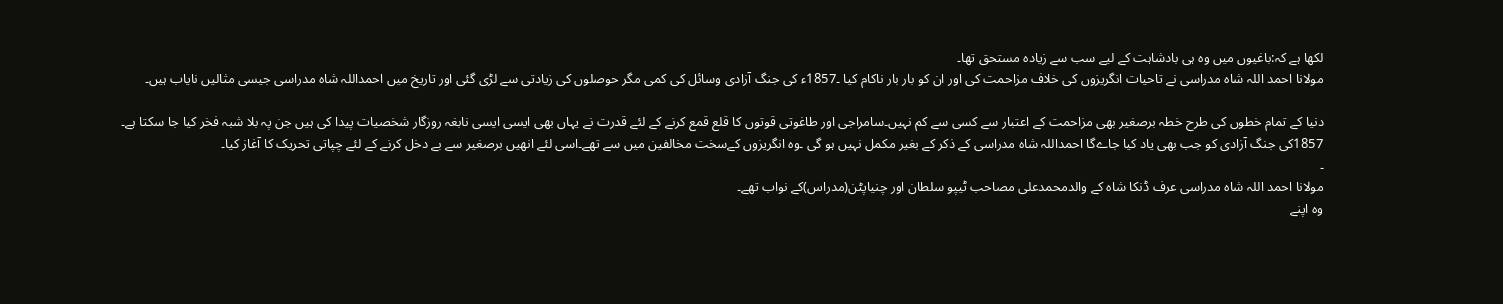لکھا ہے کہ:باغیوں میں وہ ہی بادشاہت کے لیے سب سے زیادہ مستحق تھا۔
مولانا احمد اللہ شاہ مدراسی نے تاحیات انگریزوں کی خلاف مزاحمت کی اور ان کو بار بار ناکام کیا ۔1857ء کی جنگ آزادی وسائل کی کمی مگر حوصلوں کی زیادتی سے لڑی گئی اور تاریخ میں احمداللہ شاہ مدراسی جیسی مثالیں نایاب ہیں۔

دنیا کے تمام خطوں کی طرح خطہ برصغیر بھی مزاحمت کے اعتبار سے کسی سے کم نہیں۔سامراجی اور طاغوتی قوتوں کا قلع قمع کرنے کے لئے قدرت نے یہاں بھی ایسی ایسی نابغہ روزگار شخصیات پیدا کی ہیں جن پہ بلا شبہ فخر کیا جا سکتا ہے۔
1857کی جنگ آزادی کو جب بھی یاد کیا جاےگا احمداللہ شاہ مدراسی کے ذکر کے بغیر مکمل نہیں ہو گی ۔وہ انگریزوں کےسخت مخالفین میں سے تھے۔اسی لئے انھیں برصغیر سے بے دخل کرنے کے لئے چپاتی تحریک کا آغاز کیا۔
۔
مولانا احمد اللہ شاہ مدراسی عرف ڈنکا شاہ کے والدمحمدعلی مصاحب ٹیپو سلطان اور چنیاپٹن(مدراس)کے نواب تھے۔
وہ اپنے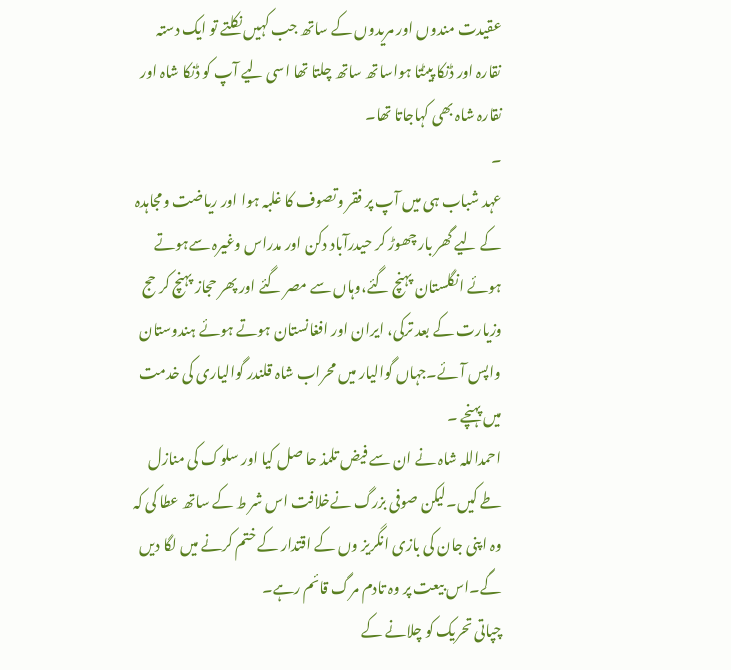عقیدت مندوں اور مریدوں کے ساتھ جب کہیں نکلتے تو ایک دستہ نقارہ اور ڈنکا پیٹتا ہواساتھ ساتھ چلتا تھا اسی لیے آپ کو ڈنکا شاہ اور نقارہ شاہ بھی کہاجاتا تھا۔
۔
عہد شباب ہی میں آپ پر فقر وتصوف کا غلبہ ہوا اور ریاضت ومجاہدہ کے لیے گھر بار چھوڑ کر حیدرآباد دکن اور مدراس وغیرہ سےہوتے ہوئے انگلستان پہنچ گئے،وہاں سے مصر گئے اور پھر حجاز پہنچ کر حج وزیارت کے بعد ترکی، ایران اور افغانستان ہوتے ہوئے ہندوستان واپس آئے۔جہاں گوالیار میں محراب شاہ قلندر گوالیاری کی خدمت میں پہنچے ۔
احمداللہ شاہ نے ان سے فیض تلمذ حا صل کیا اور سلوک کی منازل طے کیں۔لیکن صوفی بزرگ نےخلافت اس شر ط کے ساتھ عطا کی کہ وہ اپنی جان کی بازی انگریز وں کے اقتدار کے ختم کرنے میں لگا دیں گے۔اس بیعت پر وہ تادم مرگ قائم رہے۔
چپاتی تحریک کو چلانے کے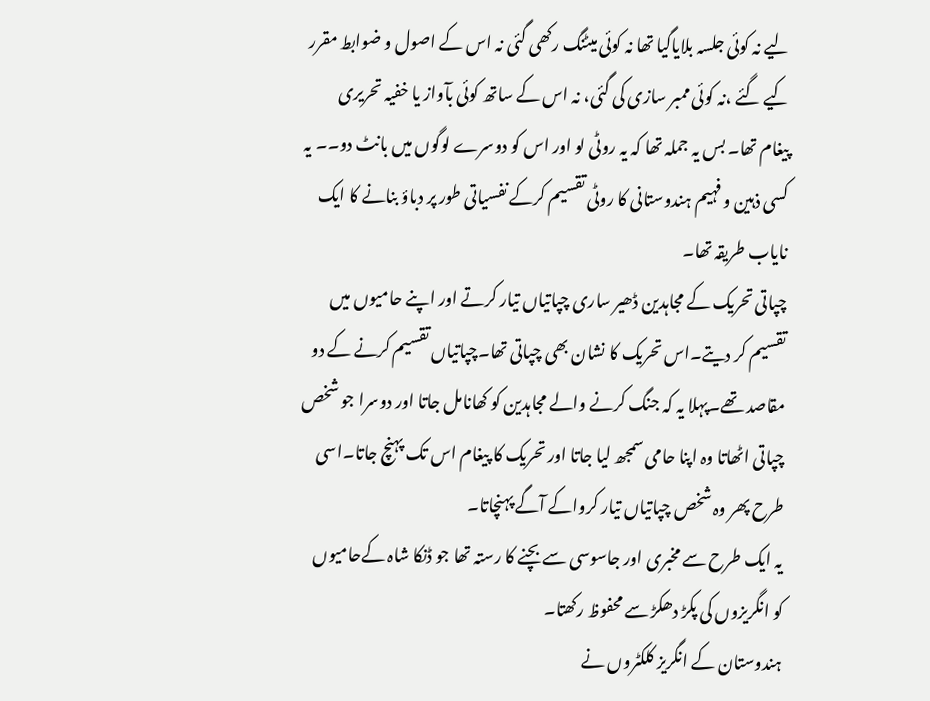لیے نہ کوئی جلسہ بلایاگیا تھا نہ کوئی میٹنگ رکھی گئی نہ اس کے اصول و ضوابط مقرر کیے گئے ،نہ کوئی ممبر سازی کی گئی، نہ اس کے ساتھ کوئی بآواز یا خفیہ تحریری پیغام تھا۔ بس یہ جملہ تھا کہ یہ روٹی لو اور اس کو دوسرے لوگوں میں بانٹ دو۔۔ یہ کسی ذہین و فہیم ہندوستانی کا روٹی تقسیم کرکے نفسیاتی طور پر دباؤ بنانے کا ایک نایاب طریقہ تھا۔
چپاتی تحریک کے مجاہدین ڈھیر ساری چپاتیاں تیار کرتے اور اپنے حامیوں میں تقسیم کر دیتے۔اس تحریک کا نشان بھی چپاتی تھا۔چپاتیاں تقسیم کرنے کے دو مقاصد تھے۔پہلا یہ کہ جنگ کرنے والے مجاہدین کو کھانامل جاتا اور دوسرا جو شخص چپاتی اٹھاتا وہ اپنا حامی سمجھ لیا جاتا اور تحریک کا پیغام اس تک پہنچ جاتا۔اسی طرح پھر وہ شخص چپاتیاں تیار کرواکے آگے پہنچاتا۔
یہ ایک طرح سے مخبری اور جاسوسی سے بچنے کا رستہ تھا جو ڈنکا شاہ کےحامیوں کو انگریزوں کی پکڑ دھکڑ سے محفوظ رکھتا۔
ہندوستان کے انگریز کلکٹروں نے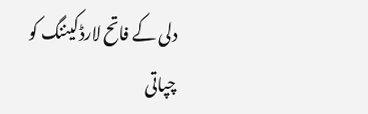دلی کے فاتح لارڈکیننگ کو چپاتی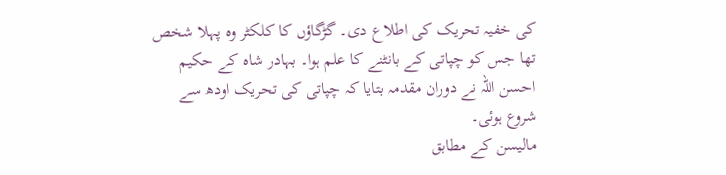کی خفیہ تحریک کی اطلاع دی۔ گڑگاؤں کا کلکٹر وہ پہلا شخص تھا جس کو چپاتی کے بانٹنے کا علم ہوا۔ بہادر شاہ کے حکیم احسن اللہ نے دوران مقدمہ بتایا کہ چپاتی کی تحریک اودھ سے شروع ہوئی۔
مالیسن کے مطابق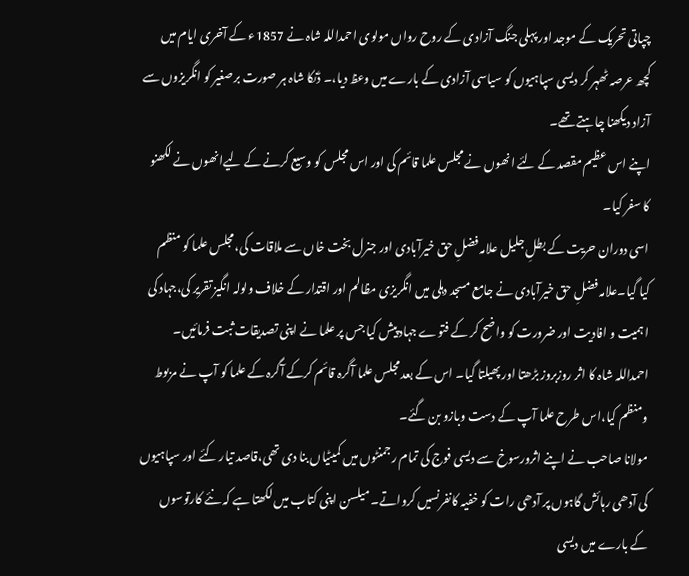چپاتی تحریک کے موجد اور پہلی جنگ آزادی کے روح رواں مولوی احمداللہ شاہ نے 1857ء کے آخری ایام میں کچھ عرصہ ٹھہر کر دیسی سپاہیوں کو سیاسی آزادی کے بارے میں وعظ دیا،۔ ڈنکا شاہ ہر صورت برصغیر کو انگریزوں سے آزاد دیکھنا چاہتے تھے۔
اپنے اس عظیم مقصد کے لئے انھوں نے مجلس علما قائم کی اور اس مجلس کو وسیع کرنے کے لیےانھوں نے لکھنو کا سفر کیا۔
اسی دوران حریت کے بطلِ جلیل علامہ فضلِ حق خیرآبادی اور جنرل بخت خاں سے ملاقات کی،مجلس علما کو منظم کیا گیا۔علامہ فضلِ حق خیرآبادی نے جامع مسجد دہلی میں انگریزی مظالم اور اقتدار کے خلاف ولولہ انگیز تقریر کی،جہاد کی اہمیت و افادیت اور ضرورت کو واضح کر کے فتوے جہاد پیش کیا جس پر علما نے اپنی تصدیقات ثبت فرمائیں۔
احمداللہ شاہ کا اثر روزبروز بڑھتا اور پھیلتا گیا۔ اس کے بعد مجلس علما آگرہ قائم کرکے آگرہ کے علما کو آپ نے مربوط ومنظم کیا،اس طرح علما آپ کے دست وبازو بن گئے۔
مولانا صاحب نے اپنے اثرورسوخ سے دیسی فوج کی تمام رجمنٹوں میں کمیٹیاں بنا دی تھی،قاصد تیار کئے اور سپاہیوں کی آدھی رہائش گاہوں پر آدھی رات کو خفیہ کانفرنسیں کرواتے۔ میلسن اپنی کتاب میں لکھتا ہے کہ نئے کارتوسوں کے بارے میں دیسی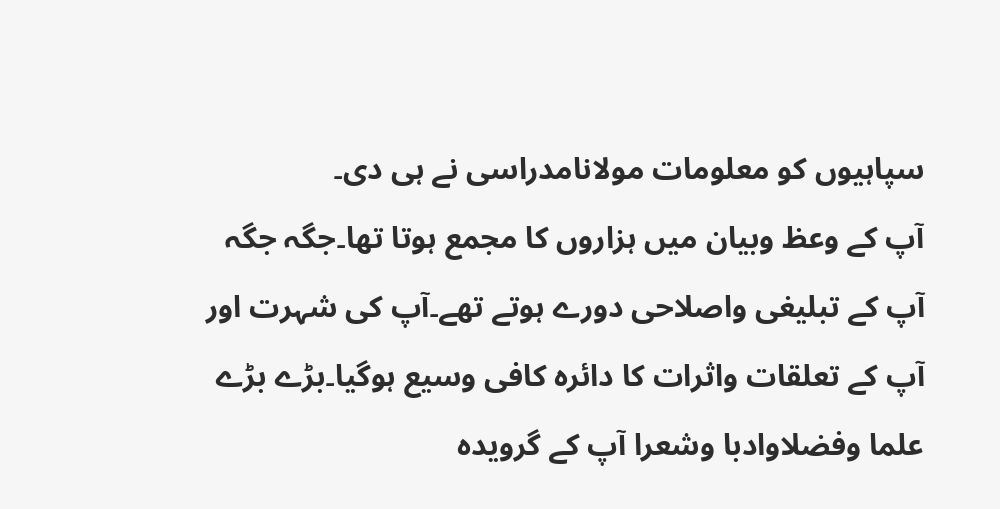سپاہیوں کو معلومات مولانامدراسی نے ہی دی۔
آپ کے وعظ وبیان میں ہزاروں کا مجمع ہوتا تھا۔جگہ جگہ آپ کے تبلیغی واصلاحی دورے ہوتے تھے۔آپ کی شہرت اور آپ کے تعلقات واثرات کا دائرہ کافی وسیع ہوگیا۔بڑے بڑے علما وفضلاوادبا وشعرا آپ کے گرویدہ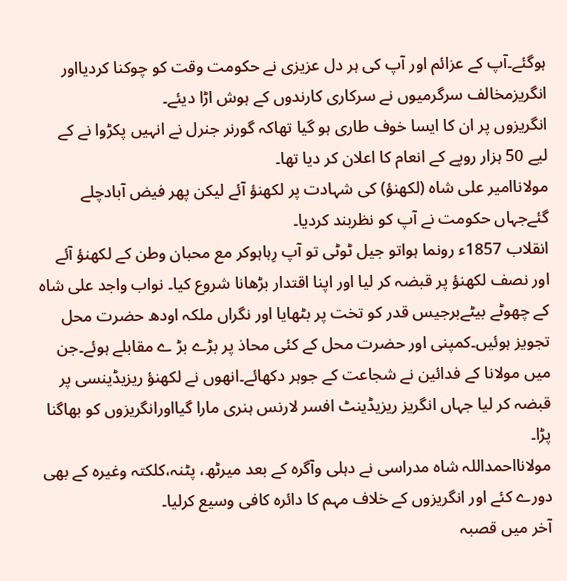ہوگئے۔آپ کے عزائم اور آپ کی ہر دل عزیزی نے حکومت وقت کو چوکنا کردیااور انگریزمخالف سرگرمیوں نے سرکاری کارندوں کے ہوش اڑا دیئے۔
انگریزوں پر ان کا ایسا خوف طاری ہو گیا تھاکہ گورنر جنرل نے انہیں پکڑوا نے کے لیے 50 ہزار روپے کے انعام کا اعلان کر دیا تھا۔
مولاناامیر علی شاہ (لکھنؤ) کی شہادت پر لکھنؤ آئے لیکن پھر فیض آبادچلے گئےجہاں حکومت نے آپ کو نظربند کردیا۔
انقلاب 1857ء رونما ہواتو جیل ٹوٹی تو آپ رِہاہوکر مع محبان وطن کے لکھنؤ آئے اور نصف لکھنؤ پر قبضہ کر لیا اور اپنا اقتدار بڑھانا شروع کیا۔ نواب واجد علی شاہ کے چھوٹے بیٹےبرجیس قدر کو تخت پر بٹھایا اور نگراں ملکہ اودھ حضرت محل تجویز ہوئیں۔کمپنی اور حضرت محل کے کئی محاذ پر بڑے بڑ ے مقابلے ہوئے۔جن میں مولانا کے فدائین نے شجاعت کے جوہر دکھائے۔انھوں نے لکھنؤ ریزیڈینسی پر قبضہ کر لیا جہاں انگریز ریزیڈینٹ افسر لارنس ہنری مارا گیااورانگریزوں کو بھاگنا پڑا۔
مولانااحمداللہ شاہ مدراسی نے دہلی وآگرہ کے بعد میرٹھ، پٹنہ،کلکتہ وغیرہ کے بھی دورے کئے اور انگریزوں کے خلاف مہم کا دائرہ کافی وسیع کرلیا۔
آخر میں قصبہ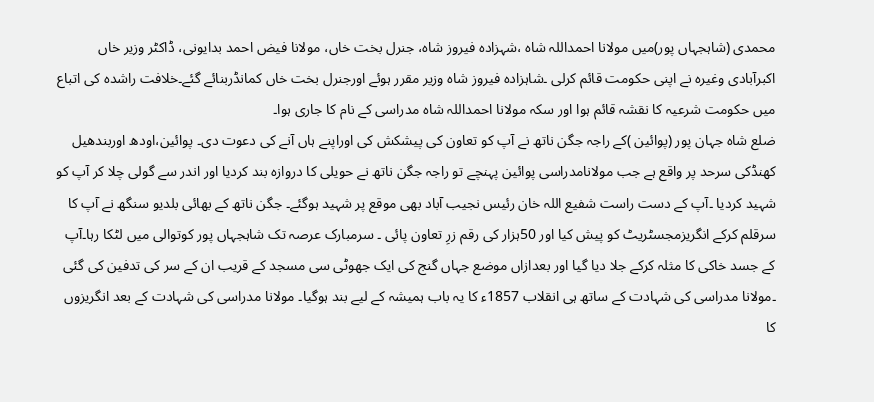محمدی (شاہجہاں پور)میں مولانا احمداللہ شاہ ،شہزادہ فیروز شاہ، جنرل بخت خاں، مولانا فیض احمد بدایونی، ڈاکٹر وزیر خاں اکبرآبادی وغیرہ نے اپنی حکومت قائم کرلی ۔شاہزادہ فیروز شاہ وزیر مقرر ہوئے اورجنرل بخت خاں کمانڈربنائے گئے۔خلافت راشدہ کی اتباع میں حکومت شرعیہ کا نقشہ قائم ہوا اور سکہ مولانا احمداللہ شاہ مدراسی کے نام کا جاری ہوا۔
ضلع شاہ جہان پور (پوائین )کے راجہ جگن ناتھ نے آپ کو تعاون کی پیشکش کی اوراپنے ہاں آنے کی دعوت دی۔ پوائین،اودھ اوربندھیل کھنڈکی سرحد پر واقع ہے جب مولانامدراسی پوائین پہنچے تو راجہ جگن ناتھ نے حویلی کا دروازہ بند کردیا اور اندر سے گولی چلا کر آپ کو شہید کردیا ۔آپ کے دست راست شفیع اللہ خان رئیس نجیب آباد بھی موقع پر شہید ہوگئے۔ جگن ناتھ کے بھائی بلدیو سنگھ نے آپ کا سرقلم کرکے انگریزمجسٹریٹ کو پیش کیا اور 50ہزار کی رقم زرِ تعاون پائی ۔ سرمبارک عرصہ تک شاہجہاں پور کوتوالی میں لٹکا رہا۔آپ کے جسد خاکی کا مثلہ کرکے جلا دیا گیا اور بعدازاں موضع جہاں گنج کی ایک جھوٹی سی مسجد کے قریب ان کے سر کی تدفین کی گئی ۔مولانا مدراسی کی شہادت کے ساتھ ہی انقلاب 1857ء کا یہ باب ہمیشہ کے لیے بند ہوگیا۔ مولانا مدراسی کی شہادت کے بعد انگریزوں کا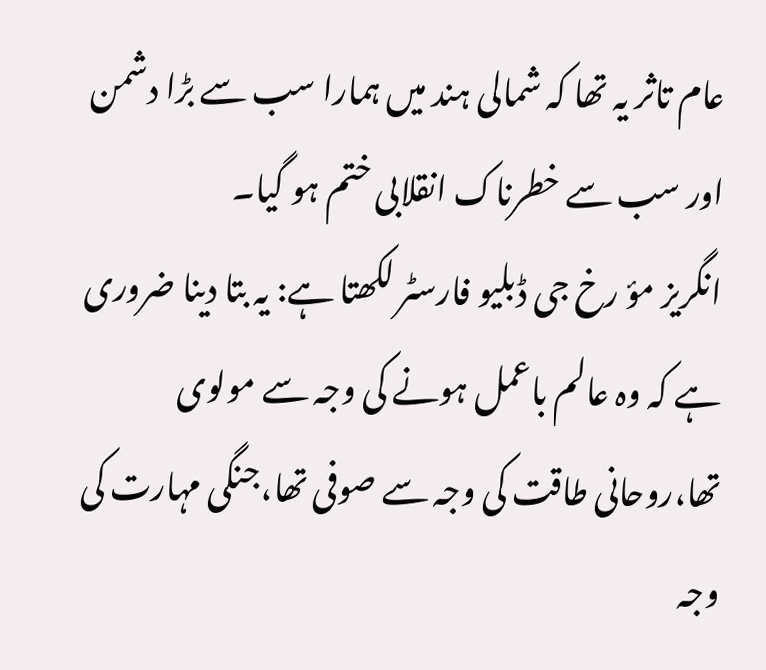عام تاثر یہ تھا کہ شمالی ہند میں ہمارا سب سے بڑا دشمن اور سب سے خطرناک انقلابی ختم ہو گیا۔
انگریز مؤ رخ جی ڈبلیو فارسٹر لکھتا ہے: یہ بتا دینا ضروری ہے کہ وہ عالم باعمل ہونے کی وجہ سے مولوی تھا،روحانی طاقت کی وجہ سے صوفی تھا،جنگی مہارت کی وجہ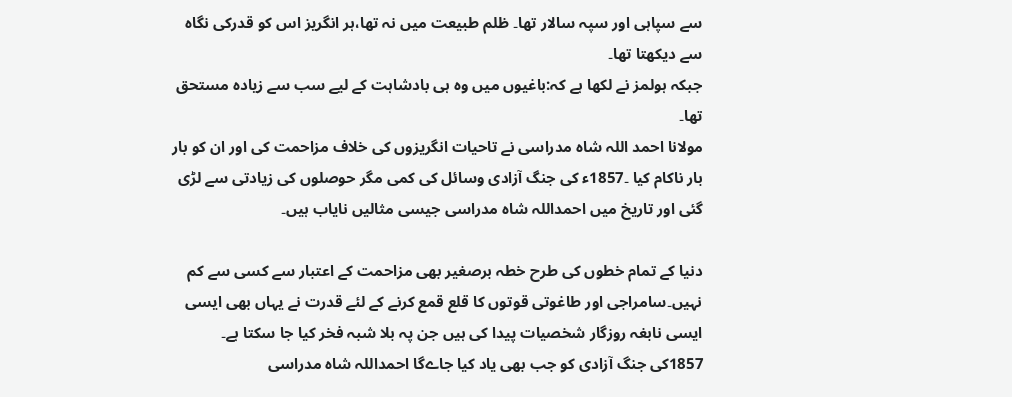سے سپاہی اور سپہ سالار تھا۔ ظلم طبیعت میں نہ تھا،ہر انگریز اس کو قدرکی نگاہ سے دیکھتا تھا۔
جبکہ ہولمز نے لکھا ہے کہ:باغیوں میں وہ ہی بادشاہت کے لیے سب سے زیادہ مستحق تھا۔
مولانا احمد اللہ شاہ مدراسی نے تاحیات انگریزوں کی خلاف مزاحمت کی اور ان کو بار بار ناکام کیا ۔1857ء کی جنگ آزادی وسائل کی کمی مگر حوصلوں کی زیادتی سے لڑی گئی اور تاریخ میں احمداللہ شاہ مدراسی جیسی مثالیں نایاب ہیں۔

دنیا کے تمام خطوں کی طرح خطہ برصغیر بھی مزاحمت کے اعتبار سے کسی سے کم نہیں۔سامراجی اور طاغوتی قوتوں کا قلع قمع کرنے کے لئے قدرت نے یہاں بھی ایسی ایسی نابغہ روزگار شخصیات پیدا کی ہیں جن پہ بلا شبہ فخر کیا جا سکتا ہے۔
1857کی جنگ آزادی کو جب بھی یاد کیا جاےگا احمداللہ شاہ مدراسی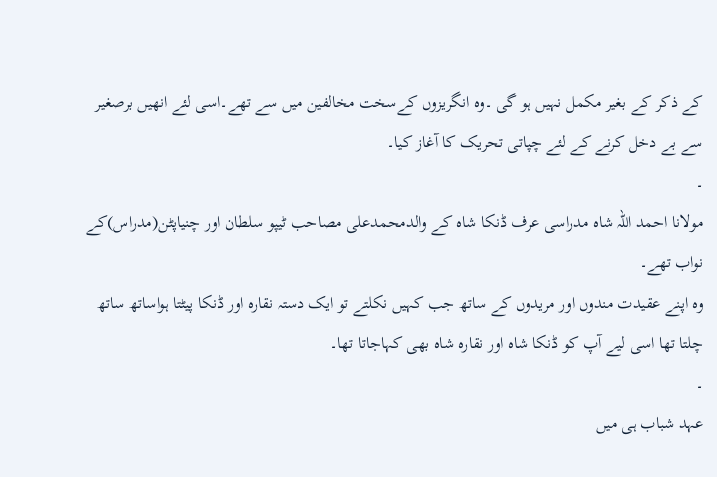کے ذکر کے بغیر مکمل نہیں ہو گی ۔وہ انگریزوں کےسخت مخالفین میں سے تھے۔اسی لئے انھیں برصغیر سے بے دخل کرنے کے لئے چپاتی تحریک کا آغاز کیا۔
۔
مولانا احمد اللہ شاہ مدراسی عرف ڈنکا شاہ کے والدمحمدعلی مصاحب ٹیپو سلطان اور چنیاپٹن(مدراس)کے نواب تھے۔
وہ اپنے عقیدت مندوں اور مریدوں کے ساتھ جب کہیں نکلتے تو ایک دستہ نقارہ اور ڈنکا پیٹتا ہواساتھ ساتھ چلتا تھا اسی لیے آپ کو ڈنکا شاہ اور نقارہ شاہ بھی کہاجاتا تھا۔
۔
عہد شباب ہی میں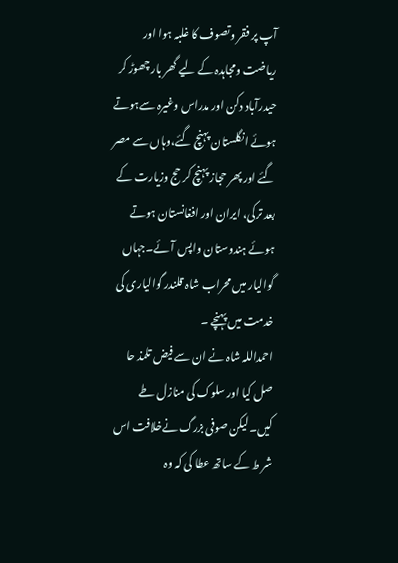آپ پر فقر وتصوف کا غلبہ ہوا اور ریاضت ومجاہدہ کے لیے گھر بار چھوڑ کر حیدرآباد دکن اور مدراس وغیرہ سےہوتے ہوئے انگلستان پہنچ گئے،وہاں سے مصر گئے اور پھر حجاز پہنچ کر حج وزیارت کے بعد ترکی، ایران اور افغانستان ہوتے ہوئے ہندوستان واپس آئے۔جہاں گوالیار میں محراب شاہ قلندر گوالیاری کی خدمت میں پہنچے ۔
احمداللہ شاہ نے ان سے فیض تلمذ حا صل کیا اور سلوک کی منازل طے کیں۔لیکن صوفی بزرگ نےخلافت اس شر ط کے ساتھ عطا کی کہ وہ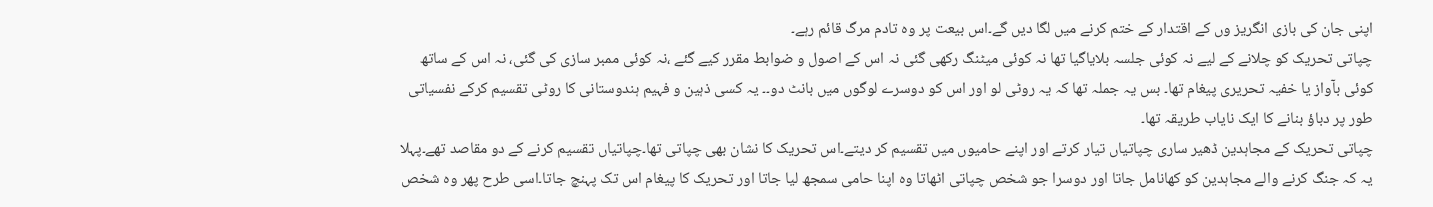اپنی جان کی بازی انگریز وں کے اقتدار کے ختم کرنے میں لگا دیں گے۔اس بیعت پر وہ تادم مرگ قائم رہے۔
چپاتی تحریک کو چلانے کے لیے نہ کوئی جلسہ بلایاگیا تھا نہ کوئی میٹنگ رکھی گئی نہ اس کے اصول و ضوابط مقرر کیے گئے ،نہ کوئی ممبر سازی کی گئی، نہ اس کے ساتھ کوئی بآواز یا خفیہ تحریری پیغام تھا۔ بس یہ جملہ تھا کہ یہ روٹی لو اور اس کو دوسرے لوگوں میں بانٹ دو۔۔ یہ کسی ذہین و فہیم ہندوستانی کا روٹی تقسیم کرکے نفسیاتی طور پر دباؤ بنانے کا ایک نایاب طریقہ تھا۔
چپاتی تحریک کے مجاہدین ڈھیر ساری چپاتیاں تیار کرتے اور اپنے حامیوں میں تقسیم کر دیتے۔اس تحریک کا نشان بھی چپاتی تھا۔چپاتیاں تقسیم کرنے کے دو مقاصد تھے۔پہلا یہ کہ جنگ کرنے والے مجاہدین کو کھانامل جاتا اور دوسرا جو شخص چپاتی اٹھاتا وہ اپنا حامی سمجھ لیا جاتا اور تحریک کا پیغام اس تک پہنچ جاتا۔اسی طرح پھر وہ شخص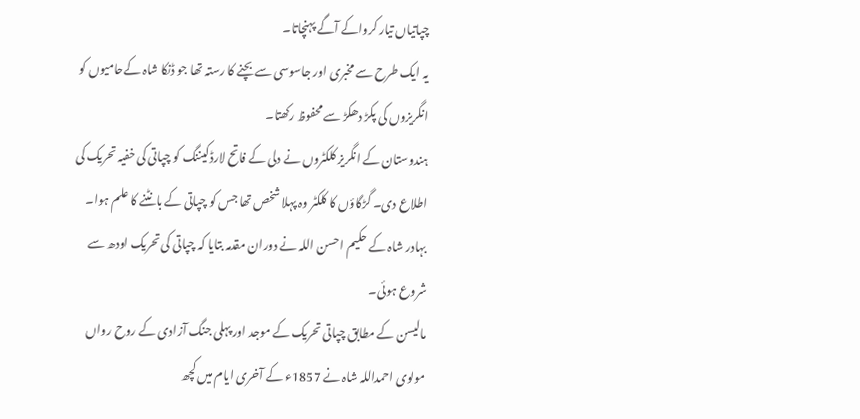چپاتیاں تیار کرواکے آگے پہنچاتا۔
یہ ایک طرح سے مخبری اور جاسوسی سے بچنے کا رستہ تھا جو ڈنکا شاہ کےحامیوں کو انگریزوں کی پکڑ دھکڑ سے محفوظ رکھتا۔
ہندوستان کے انگریز کلکٹروں نے دلی کے فاتح لارڈکیننگ کو چپاتی کی خفیہ تحریک کی اطلاع دی۔ گڑگاؤں کا کلکٹر وہ پہلا شخص تھا جس کو چپاتی کے بانٹنے کا علم ہوا۔ بہادر شاہ کے حکیم احسن اللہ نے دوران مقدمہ بتایا کہ چپاتی کی تحریک اودھ سے شروع ہوئی۔
مالیسن کے مطابق چپاتی تحریک کے موجد اور پہلی جنگ آزادی کے روح رواں مولوی احمداللہ شاہ نے 1857ء کے آخری ایام میں کچھ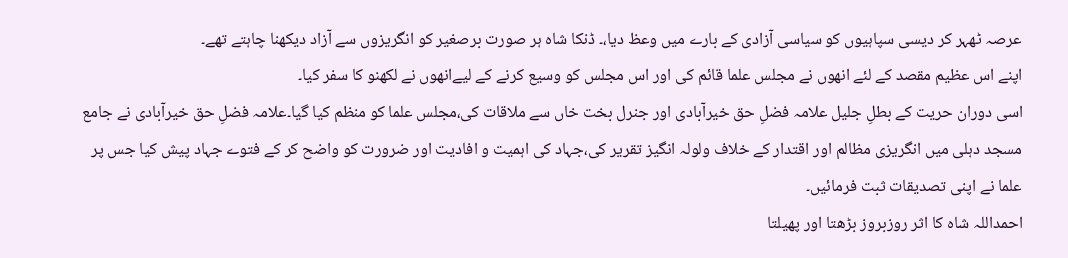عرصہ ٹھہر کر دیسی سپاہیوں کو سیاسی آزادی کے بارے میں وعظ دیا،۔ ڈنکا شاہ ہر صورت برصغیر کو انگریزوں سے آزاد دیکھنا چاہتے تھے۔
اپنے اس عظیم مقصد کے لئے انھوں نے مجلس علما قائم کی اور اس مجلس کو وسیع کرنے کے لیےانھوں نے لکھنو کا سفر کیا۔
اسی دوران حریت کے بطلِ جلیل علامہ فضلِ حق خیرآبادی اور جنرل بخت خاں سے ملاقات کی،مجلس علما کو منظم کیا گیا۔علامہ فضلِ حق خیرآبادی نے جامع مسجد دہلی میں انگریزی مظالم اور اقتدار کے خلاف ولولہ انگیز تقریر کی،جہاد کی اہمیت و افادیت اور ضرورت کو واضح کر کے فتوے جہاد پیش کیا جس پر علما نے اپنی تصدیقات ثبت فرمائیں۔
احمداللہ شاہ کا اثر روزبروز بڑھتا اور پھیلتا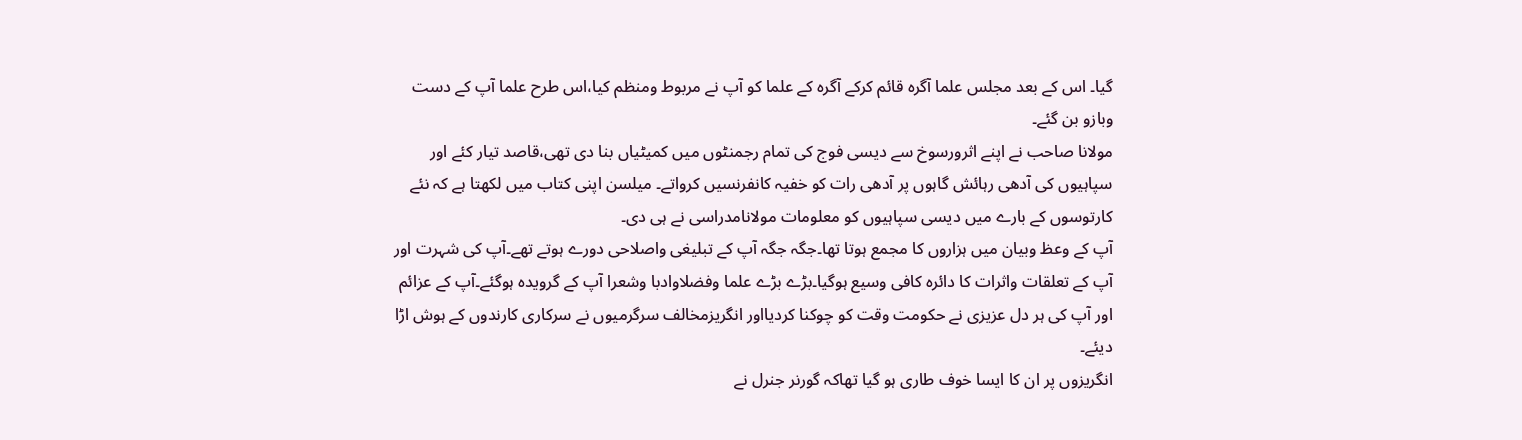گیا۔ اس کے بعد مجلس علما آگرہ قائم کرکے آگرہ کے علما کو آپ نے مربوط ومنظم کیا،اس طرح علما آپ کے دست وبازو بن گئے۔
مولانا صاحب نے اپنے اثرورسوخ سے دیسی فوج کی تمام رجمنٹوں میں کمیٹیاں بنا دی تھی،قاصد تیار کئے اور سپاہیوں کی آدھی رہائش گاہوں پر آدھی رات کو خفیہ کانفرنسیں کرواتے۔ میلسن اپنی کتاب میں لکھتا ہے کہ نئے کارتوسوں کے بارے میں دیسی سپاہیوں کو معلومات مولانامدراسی نے ہی دی۔
آپ کے وعظ وبیان میں ہزاروں کا مجمع ہوتا تھا۔جگہ جگہ آپ کے تبلیغی واصلاحی دورے ہوتے تھے۔آپ کی شہرت اور آپ کے تعلقات واثرات کا دائرہ کافی وسیع ہوگیا۔بڑے بڑے علما وفضلاوادبا وشعرا آپ کے گرویدہ ہوگئے۔آپ کے عزائم اور آپ کی ہر دل عزیزی نے حکومت وقت کو چوکنا کردیااور انگریزمخالف سرگرمیوں نے سرکاری کارندوں کے ہوش اڑا دیئے۔
انگریزوں پر ان کا ایسا خوف طاری ہو گیا تھاکہ گورنر جنرل نے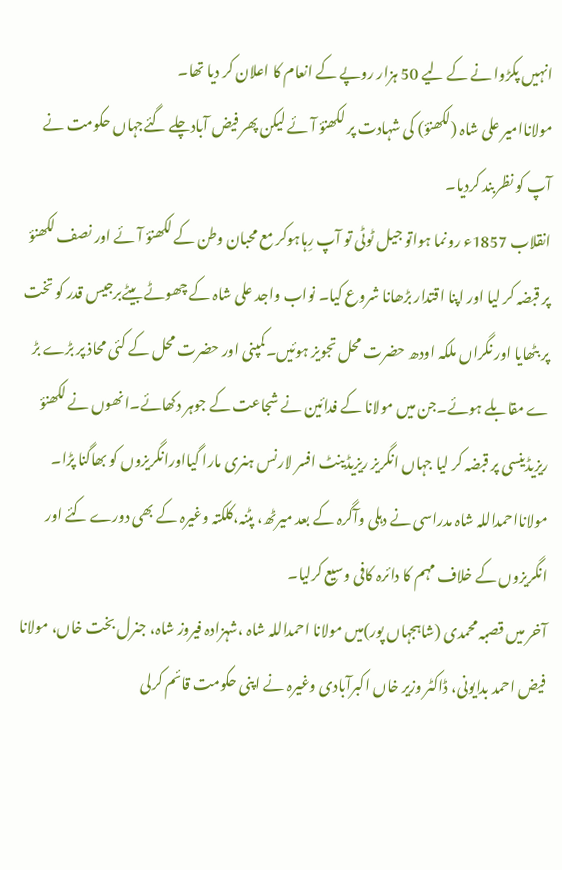انہیں پکڑوا نے کے لیے 50 ہزار روپے کے انعام کا اعلان کر دیا تھا۔
مولاناامیر علی شاہ (لکھنؤ) کی شہادت پر لکھنؤ آئے لیکن پھر فیض آبادچلے گئےجہاں حکومت نے آپ کو نظربند کردیا۔
انقلاب 1857ء رونما ہواتو جیل ٹوٹی تو آپ رِہاہوکر مع محبان وطن کے لکھنؤ آئے اور نصف لکھنؤ پر قبضہ کر لیا اور اپنا اقتدار بڑھانا شروع کیا۔ نواب واجد علی شاہ کے چھوٹے بیٹےبرجیس قدر کو تخت پر بٹھایا اور نگراں ملکہ اودھ حضرت محل تجویز ہوئیں۔کمپنی اور حضرت محل کے کئی محاذ پر بڑے بڑ ے مقابلے ہوئے۔جن میں مولانا کے فدائین نے شجاعت کے جوہر دکھائے۔انھوں نے لکھنؤ ریزیڈینسی پر قبضہ کر لیا جہاں انگریز ریزیڈینٹ افسر لارنس ہنری مارا گیااورانگریزوں کو بھاگنا پڑا۔
مولانااحمداللہ شاہ مدراسی نے دہلی وآگرہ کے بعد میرٹھ، پٹنہ،کلکتہ وغیرہ کے بھی دورے کئے اور انگریزوں کے خلاف مہم کا دائرہ کافی وسیع کرلیا۔
آخر میں قصبہ محمدی (شاہجہاں پور)میں مولانا احمداللہ شاہ ،شہزادہ فیروز شاہ، جنرل بخت خاں، مولانا فیض احمد بدایونی، ڈاکٹر وزیر خاں اکبرآبادی وغیرہ نے اپنی حکومت قائم کرلی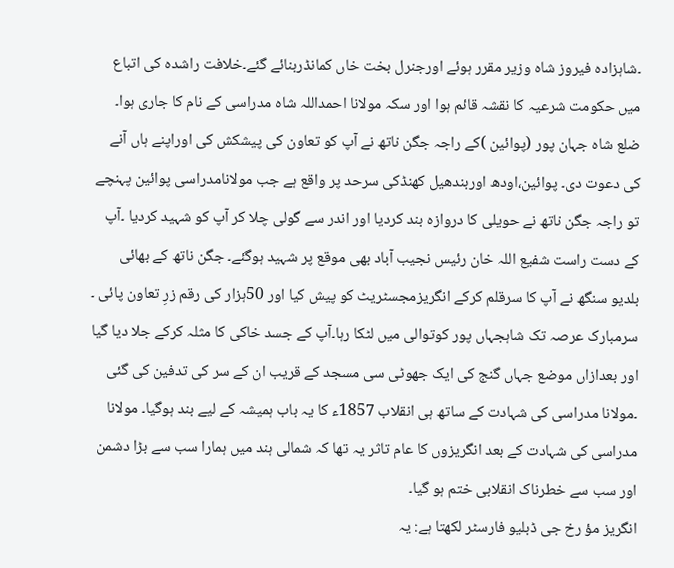۔شاہزادہ فیروز شاہ وزیر مقرر ہوئے اورجنرل بخت خاں کمانڈربنائے گئے۔خلافت راشدہ کی اتباع میں حکومت شرعیہ کا نقشہ قائم ہوا اور سکہ مولانا احمداللہ شاہ مدراسی کے نام کا جاری ہوا۔
ضلع شاہ جہان پور (پوائین )کے راجہ جگن ناتھ نے آپ کو تعاون کی پیشکش کی اوراپنے ہاں آنے کی دعوت دی۔ پوائین،اودھ اوربندھیل کھنڈکی سرحد پر واقع ہے جب مولانامدراسی پوائین پہنچے تو راجہ جگن ناتھ نے حویلی کا دروازہ بند کردیا اور اندر سے گولی چلا کر آپ کو شہید کردیا ۔آپ کے دست راست شفیع اللہ خان رئیس نجیب آباد بھی موقع پر شہید ہوگئے۔ جگن ناتھ کے بھائی بلدیو سنگھ نے آپ کا سرقلم کرکے انگریزمجسٹریٹ کو پیش کیا اور 50ہزار کی رقم زرِ تعاون پائی ۔ سرمبارک عرصہ تک شاہجہاں پور کوتوالی میں لٹکا رہا۔آپ کے جسد خاکی کا مثلہ کرکے جلا دیا گیا اور بعدازاں موضع جہاں گنج کی ایک جھوٹی سی مسجد کے قریب ان کے سر کی تدفین کی گئی ۔مولانا مدراسی کی شہادت کے ساتھ ہی انقلاب 1857ء کا یہ باب ہمیشہ کے لیے بند ہوگیا۔ مولانا مدراسی کی شہادت کے بعد انگریزوں کا عام تاثر یہ تھا کہ شمالی ہند میں ہمارا سب سے بڑا دشمن اور سب سے خطرناک انقلابی ختم ہو گیا۔
انگریز مؤ رخ جی ڈبلیو فارسٹر لکھتا ہے: یہ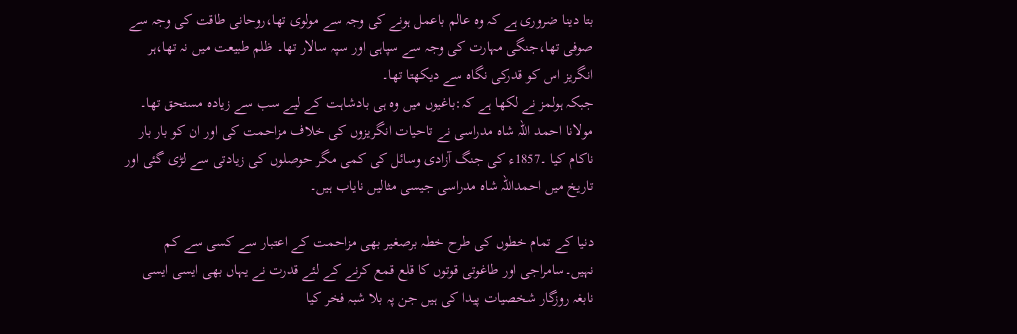بتا دینا ضروری ہے کہ وہ عالم باعمل ہونے کی وجہ سے مولوی تھا،روحانی طاقت کی وجہ سے صوفی تھا،جنگی مہارت کی وجہ سے سپاہی اور سپہ سالار تھا۔ ظلم طبیعت میں نہ تھا،ہر انگریز اس کو قدرکی نگاہ سے دیکھتا تھا۔
جبکہ ہولمز نے لکھا ہے کہ:باغیوں میں وہ ہی بادشاہت کے لیے سب سے زیادہ مستحق تھا۔
مولانا احمد اللہ شاہ مدراسی نے تاحیات انگریزوں کی خلاف مزاحمت کی اور ان کو بار بار ناکام کیا ۔1857ء کی جنگ آزادی وسائل کی کمی مگر حوصلوں کی زیادتی سے لڑی گئی اور تاریخ میں احمداللہ شاہ مدراسی جیسی مثالیں نایاب ہیں۔

دنیا کے تمام خطوں کی طرح خطہ برصغیر بھی مزاحمت کے اعتبار سے کسی سے کم نہیں۔سامراجی اور طاغوتی قوتوں کا قلع قمع کرنے کے لئے قدرت نے یہاں بھی ایسی ایسی نابغہ روزگار شخصیات پیدا کی ہیں جن پہ بلا شبہ فخر کیا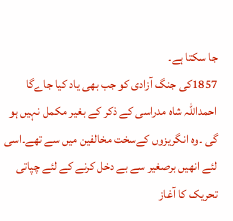جا سکتا ہے۔
1857کی جنگ آزادی کو جب بھی یاد کیا جاےگا احمداللہ شاہ مدراسی کے ذکر کے بغیر مکمل نہیں ہو گی ۔وہ انگریزوں کےسخت مخالفین میں سے تھے۔اسی لئے انھیں برصغیر سے بے دخل کرنے کے لئے چپاتی تحریک کا آغاز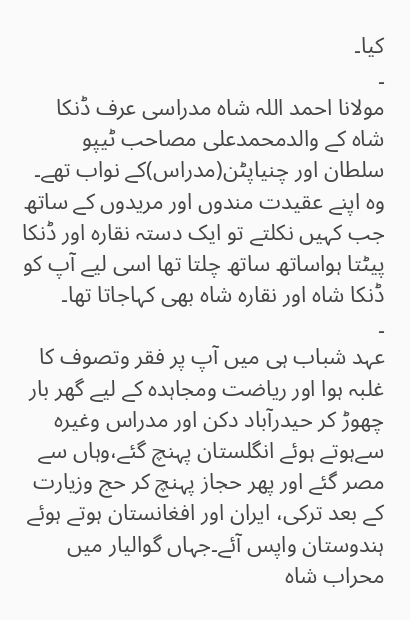کیا۔
۔
مولانا احمد اللہ شاہ مدراسی عرف ڈنکا شاہ کے والدمحمدعلی مصاحب ٹیپو سلطان اور چنیاپٹن(مدراس)کے نواب تھے۔
وہ اپنے عقیدت مندوں اور مریدوں کے ساتھ جب کہیں نکلتے تو ایک دستہ نقارہ اور ڈنکا پیٹتا ہواساتھ ساتھ چلتا تھا اسی لیے آپ کو ڈنکا شاہ اور نقارہ شاہ بھی کہاجاتا تھا۔
۔
عہد شباب ہی میں آپ پر فقر وتصوف کا غلبہ ہوا اور ریاضت ومجاہدہ کے لیے گھر بار چھوڑ کر حیدرآباد دکن اور مدراس وغیرہ سےہوتے ہوئے انگلستان پہنچ گئے،وہاں سے مصر گئے اور پھر حجاز پہنچ کر حج وزیارت کے بعد ترکی، ایران اور افغانستان ہوتے ہوئے ہندوستان واپس آئے۔جہاں گوالیار میں محراب شاہ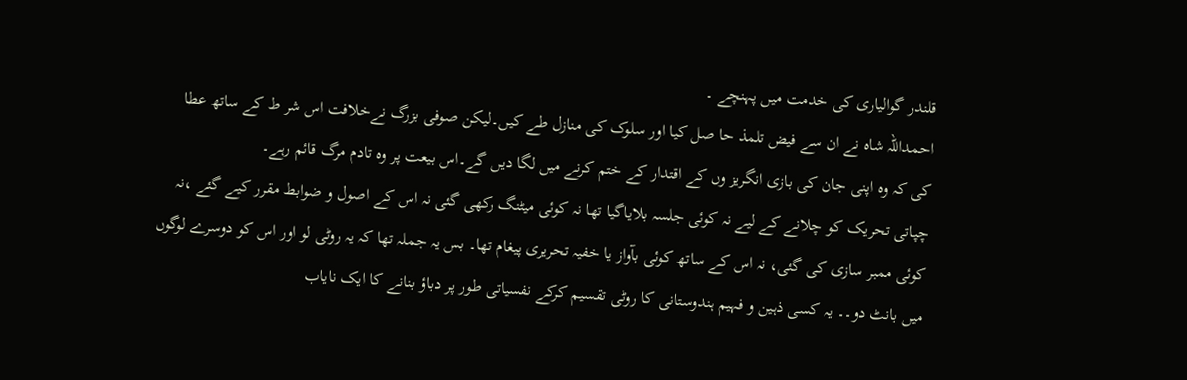قلندر گوالیاری کی خدمت میں پہنچے ۔
احمداللہ شاہ نے ان سے فیض تلمذ حا صل کیا اور سلوک کی منازل طے کیں۔لیکن صوفی بزرگ نےخلافت اس شر ط کے ساتھ عطا کی کہ وہ اپنی جان کی بازی انگریز وں کے اقتدار کے ختم کرنے میں لگا دیں گے۔اس بیعت پر وہ تادم مرگ قائم رہے۔
چپاتی تحریک کو چلانے کے لیے نہ کوئی جلسہ بلایاگیا تھا نہ کوئی میٹنگ رکھی گئی نہ اس کے اصول و ضوابط مقرر کیے گئے ،نہ کوئی ممبر سازی کی گئی، نہ اس کے ساتھ کوئی بآواز یا خفیہ تحریری پیغام تھا۔ بس یہ جملہ تھا کہ یہ روٹی لو اور اس کو دوسرے لوگوں میں بانٹ دو۔۔ یہ کسی ذہین و فہیم ہندوستانی کا روٹی تقسیم کرکے نفسیاتی طور پر دباؤ بنانے کا ایک نایاب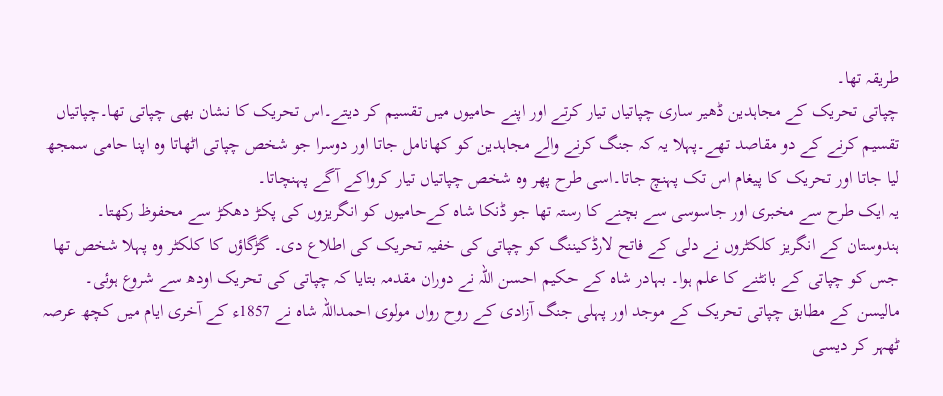طریقہ تھا۔
چپاتی تحریک کے مجاہدین ڈھیر ساری چپاتیاں تیار کرتے اور اپنے حامیوں میں تقسیم کر دیتے۔اس تحریک کا نشان بھی چپاتی تھا۔چپاتیاں تقسیم کرنے کے دو مقاصد تھے۔پہلا یہ کہ جنگ کرنے والے مجاہدین کو کھانامل جاتا اور دوسرا جو شخص چپاتی اٹھاتا وہ اپنا حامی سمجھ لیا جاتا اور تحریک کا پیغام اس تک پہنچ جاتا۔اسی طرح پھر وہ شخص چپاتیاں تیار کرواکے آگے پہنچاتا۔
یہ ایک طرح سے مخبری اور جاسوسی سے بچنے کا رستہ تھا جو ڈنکا شاہ کےحامیوں کو انگریزوں کی پکڑ دھکڑ سے محفوظ رکھتا۔
ہندوستان کے انگریز کلکٹروں نے دلی کے فاتح لارڈکیننگ کو چپاتی کی خفیہ تحریک کی اطلاع دی۔ گڑگاؤں کا کلکٹر وہ پہلا شخص تھا جس کو چپاتی کے بانٹنے کا علم ہوا۔ بہادر شاہ کے حکیم احسن اللہ نے دوران مقدمہ بتایا کہ چپاتی کی تحریک اودھ سے شروع ہوئی۔
مالیسن کے مطابق چپاتی تحریک کے موجد اور پہلی جنگ آزادی کے روح رواں مولوی احمداللہ شاہ نے 1857ء کے آخری ایام میں کچھ عرصہ ٹھہر کر دیسی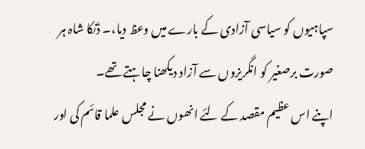سپاہیوں کو سیاسی آزادی کے بارے میں وعظ دیا،۔ ڈنکا شاہ ہر صورت برصغیر کو انگریزوں سے آزاد دیکھنا چاہتے تھے۔
اپنے اس عظیم مقصد کے لئے انھوں نے مجلس علما قائم کی اور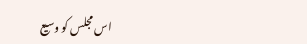اس مجلس کو وسیع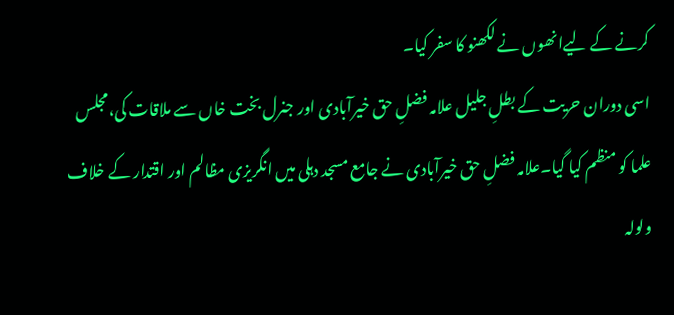کرنے کے لیےانھوں نے لکھنو کا سفر کیا۔
اسی دوران حریت کے بطلِ جلیل علامہ فضلِ حق خیرآبادی اور جنرل بخت خاں سے ملاقات کی،مجلس علما کو منظم کیا گیا۔علامہ فضلِ حق خیرآبادی نے جامع مسجد دہلی میں انگریزی مظالم اور اقتدار کے خلاف ولولہ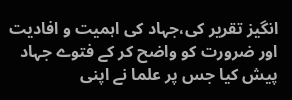انگیز تقریر کی،جہاد کی اہمیت و افادیت اور ضرورت کو واضح کر کے فتوے جہاد پیش کیا جس پر علما نے اپنی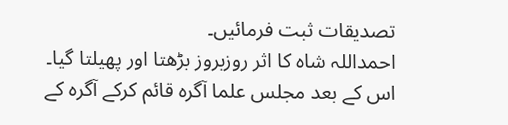تصدیقات ثبت فرمائیں۔
احمداللہ شاہ کا اثر روزبروز بڑھتا اور پھیلتا گیا۔ اس کے بعد مجلس علما آگرہ قائم کرکے آگرہ کے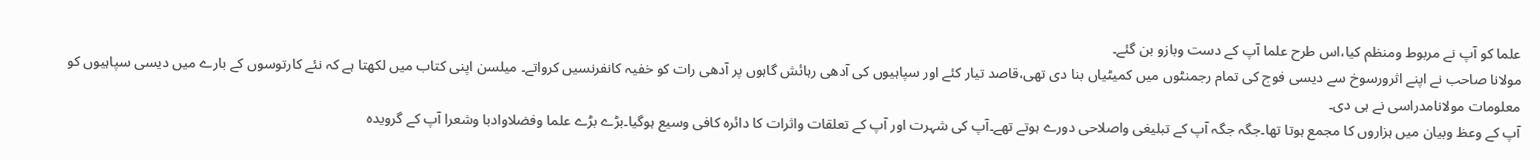علما کو آپ نے مربوط ومنظم کیا،اس طرح علما آپ کے دست وبازو بن گئے۔
مولانا صاحب نے اپنے اثرورسوخ سے دیسی فوج کی تمام رجمنٹوں میں کمیٹیاں بنا دی تھی،قاصد تیار کئے اور سپاہیوں کی آدھی رہائش گاہوں پر آدھی رات کو خفیہ کانفرنسیں کرواتے۔ میلسن اپنی کتاب میں لکھتا ہے کہ نئے کارتوسوں کے بارے میں دیسی سپاہیوں کو معلومات مولانامدراسی نے ہی دی۔
آپ کے وعظ وبیان میں ہزاروں کا مجمع ہوتا تھا۔جگہ جگہ آپ کے تبلیغی واصلاحی دورے ہوتے تھے۔آپ کی شہرت اور آپ کے تعلقات واثرات کا دائرہ کافی وسیع ہوگیا۔بڑے بڑے علما وفضلاوادبا وشعرا آپ کے گرویدہ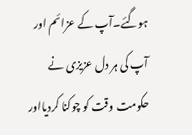ہوگئے۔آپ کے عزائم اور آپ کی ہر دل عزیزی نے حکومت وقت کو چوکنا کردیااور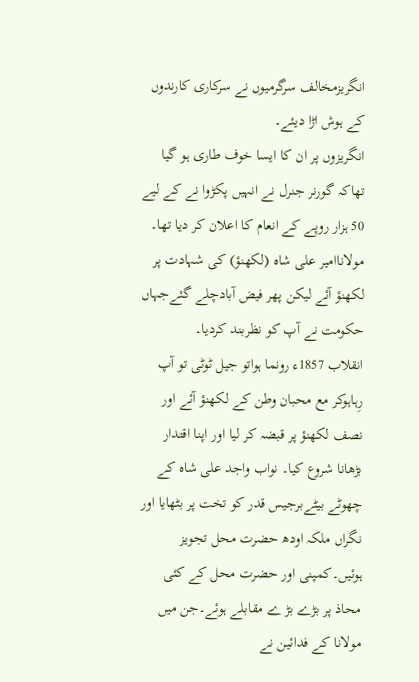انگریزمخالف سرگرمیوں نے سرکاری کارندوں کے ہوش اڑا دیئے۔
انگریزوں پر ان کا ایسا خوف طاری ہو گیا تھاکہ گورنر جنرل نے انہیں پکڑوا نے کے لیے 50 ہزار روپے کے انعام کا اعلان کر دیا تھا۔
مولاناامیر علی شاہ (لکھنؤ) کی شہادت پر لکھنؤ آئے لیکن پھر فیض آبادچلے گئےجہاں حکومت نے آپ کو نظربند کردیا۔
انقلاب 1857ء رونما ہواتو جیل ٹوٹی تو آپ رِہاہوکر مع محبان وطن کے لکھنؤ آئے اور نصف لکھنؤ پر قبضہ کر لیا اور اپنا اقتدار بڑھانا شروع کیا۔ نواب واجد علی شاہ کے چھوٹے بیٹےبرجیس قدر کو تخت پر بٹھایا اور نگراں ملکہ اودھ حضرت محل تجویز ہوئیں۔کمپنی اور حضرت محل کے کئی محاذ پر بڑے بڑ ے مقابلے ہوئے۔جن میں مولانا کے فدائین نے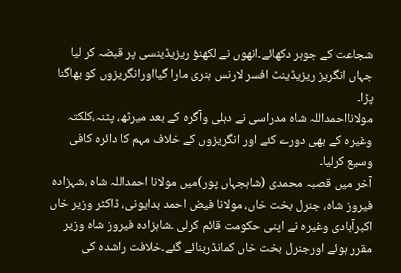شجاعت کے جوہر دکھائے۔انھوں نے لکھنؤ ریزیڈینسی پر قبضہ کر لیا جہاں انگریز ریزیڈینٹ افسر لارنس ہنری مارا گیااورانگریزوں کو بھاگنا پڑا۔
مولانااحمداللہ شاہ مدراسی نے دہلی وآگرہ کے بعد میرٹھ، پٹنہ،کلکتہ وغیرہ کے بھی دورے کئے اور انگریزوں کے خلاف مہم کا دائرہ کافی وسیع کرلیا۔
آخر میں قصبہ محمدی (شاہجہاں پور)میں مولانا احمداللہ شاہ ،شہزادہ فیروز شاہ، جنرل بخت خاں، مولانا فیض احمد بدایونی، ڈاکٹر وزیر خاں اکبرآبادی وغیرہ نے اپنی حکومت قائم کرلی ۔شاہزادہ فیروز شاہ وزیر مقرر ہوئے اورجنرل بخت خاں کمانڈربنائے گئے۔خلافت راشدہ کی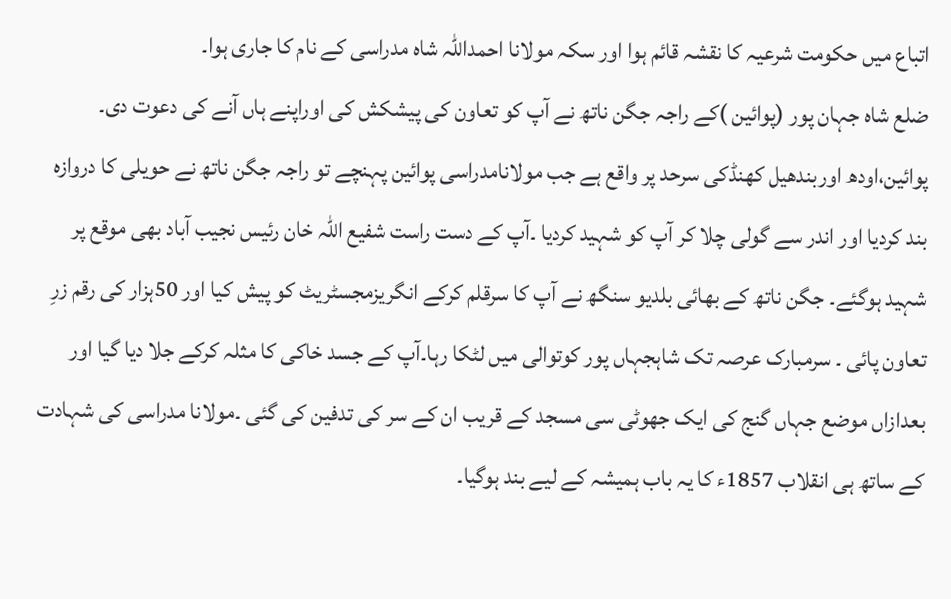اتباع میں حکومت شرعیہ کا نقشہ قائم ہوا اور سکہ مولانا احمداللہ شاہ مدراسی کے نام کا جاری ہوا۔
ضلع شاہ جہان پور (پوائین )کے راجہ جگن ناتھ نے آپ کو تعاون کی پیشکش کی اوراپنے ہاں آنے کی دعوت دی۔ پوائین،اودھ اوربندھیل کھنڈکی سرحد پر واقع ہے جب مولانامدراسی پوائین پہنچے تو راجہ جگن ناتھ نے حویلی کا دروازہ بند کردیا اور اندر سے گولی چلا کر آپ کو شہید کردیا ۔آپ کے دست راست شفیع اللہ خان رئیس نجیب آباد بھی موقع پر شہید ہوگئے۔ جگن ناتھ کے بھائی بلدیو سنگھ نے آپ کا سرقلم کرکے انگریزمجسٹریٹ کو پیش کیا اور 50ہزار کی رقم زرِ تعاون پائی ۔ سرمبارک عرصہ تک شاہجہاں پور کوتوالی میں لٹکا رہا۔آپ کے جسد خاکی کا مثلہ کرکے جلا دیا گیا اور بعدازاں موضع جہاں گنج کی ایک جھوٹی سی مسجد کے قریب ان کے سر کی تدفین کی گئی ۔مولانا مدراسی کی شہادت کے ساتھ ہی انقلاب 1857ء کا یہ باب ہمیشہ کے لیے بند ہوگیا۔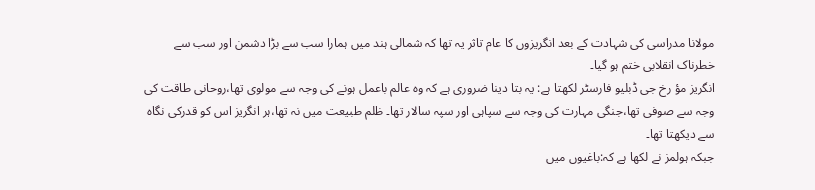مولانا مدراسی کی شہادت کے بعد انگریزوں کا عام تاثر یہ تھا کہ شمالی ہند میں ہمارا سب سے بڑا دشمن اور سب سے خطرناک انقلابی ختم ہو گیا۔
انگریز مؤ رخ جی ڈبلیو فارسٹر لکھتا ہے: یہ بتا دینا ضروری ہے کہ وہ عالم باعمل ہونے کی وجہ سے مولوی تھا،روحانی طاقت کی وجہ سے صوفی تھا،جنگی مہارت کی وجہ سے سپاہی اور سپہ سالار تھا۔ ظلم طبیعت میں نہ تھا،ہر انگریز اس کو قدرکی نگاہ سے دیکھتا تھا۔
جبکہ ہولمز نے لکھا ہے کہ:باغیوں میں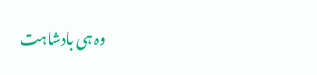وہ ہی بادشاہت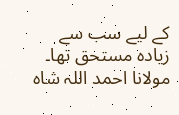کے لیے سب سے زیادہ مستحق تھا۔
مولانا احمد اللہ شاہ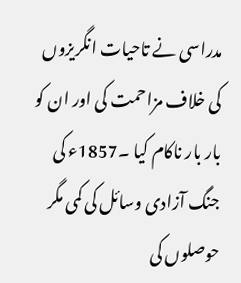مدراسی نے تاحیات انگریزوں کی خلاف مزاحمت کی اور ان کو بار بار ناکام کیا ۔1857ء کی جنگ آزادی وسائل کی کمی مگر حوصلوں کی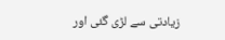زیادتی سے لڑی گئی اور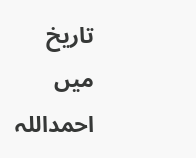تاریخ میں احمداللہ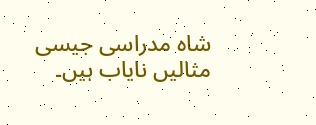شاہ مدراسی جیسی مثالیں نایاب ہیں۔